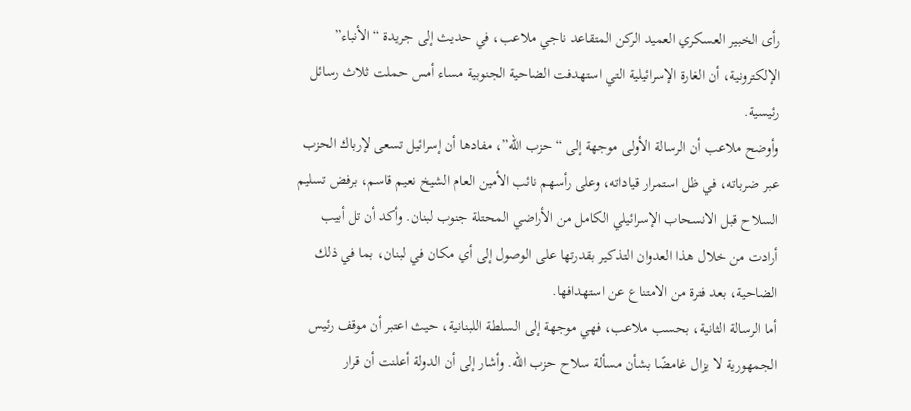رأى الخبير العسكري العميد الركن المتقاعد ناجي ملاعب، في حديث إلى جريدة “الأنباء” الإلكترونية، أن الغارة الإسرائيلية التي استهدفت الضاحية الجنوبية مساء أمس حملت ثلاث رسائل رئيسية.
وأوضح ملاعب أن الرسالة الأولى موجهة إلى “حزب الله”، مفادها أن إسرائيل تسعى لإرباك الحزب عبر ضرباته، في ظل استمرار قياداته، وعلى رأسهم نائب الأمين العام الشيخ نعيم قاسم، برفض تسليم السلاح قبل الانسحاب الإسرائيلي الكامل من الأراضي المحتلة جنوب لبنان. وأكد أن تل أبيب أرادت من خلال هذا العدوان التذكير بقدرتها على الوصول إلى أي مكان في لبنان، بما في ذلك الضاحية، بعد فترة من الامتناع عن استهدافها.
أما الرسالة الثانية، بحسب ملاعب، فهي موجهة إلى السلطة اللبنانية، حيث اعتبر أن موقف رئيس الجمهورية لا يزال غامضًا بشأن مسألة سلاح حزب الله. وأشار إلى أن الدولة أعلنت أن قرار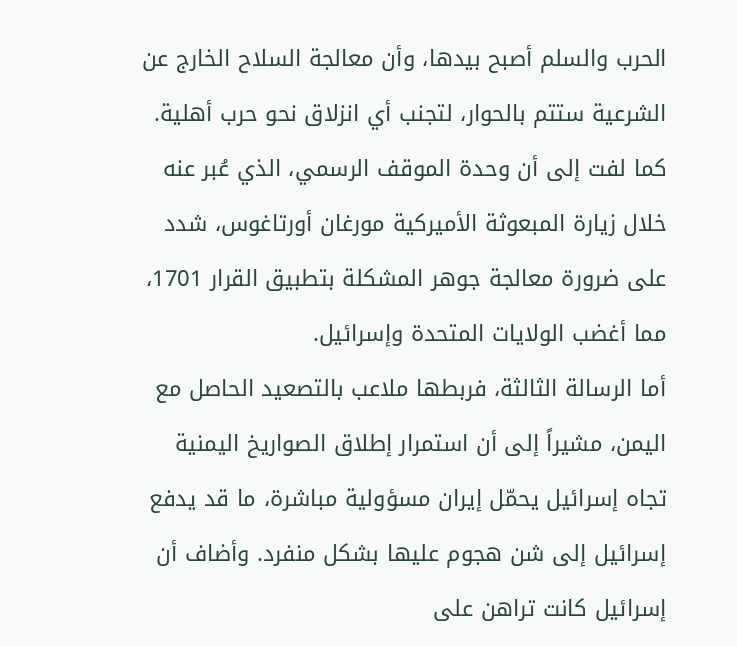الحرب والسلم أصبح بيدها، وأن معالجة السلاح الخارج عن الشرعية ستتم بالحوار، لتجنب أي انزلاق نحو حرب أهلية. كما لفت إلى أن وحدة الموقف الرسمي، الذي عُبر عنه خلال زيارة المبعوثة الأميركية مورغان أورتاغوس، شدد على ضرورة معالجة جوهر المشكلة بتطبيق القرار 1701، مما أغضب الولايات المتحدة وإسرائيل.
أما الرسالة الثالثة، فربطها ملاعب بالتصعيد الحاصل مع اليمن، مشيراً إلى أن استمرار إطلاق الصواريخ اليمنية تجاه إسرائيل يحمّل إيران مسؤولية مباشرة، ما قد يدفع إسرائيل إلى شن هجوم عليها بشكل منفرد. وأضاف أن إسرائيل كانت تراهن على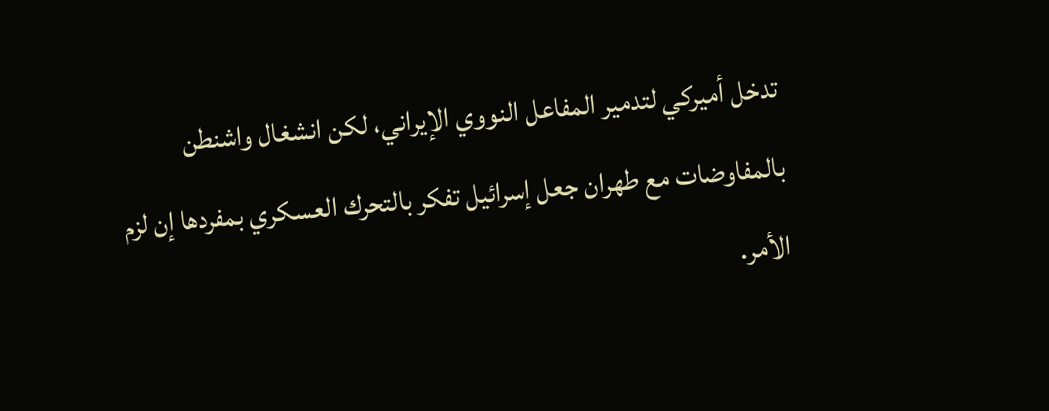تدخل أميركي لتدمير المفاعل النووي الإيراني، لكن انشغال واشنطن بالمفاوضات مع طهران جعل إسرائيل تفكر بالتحرك العسكري بمفردها إن لزم الأمر.